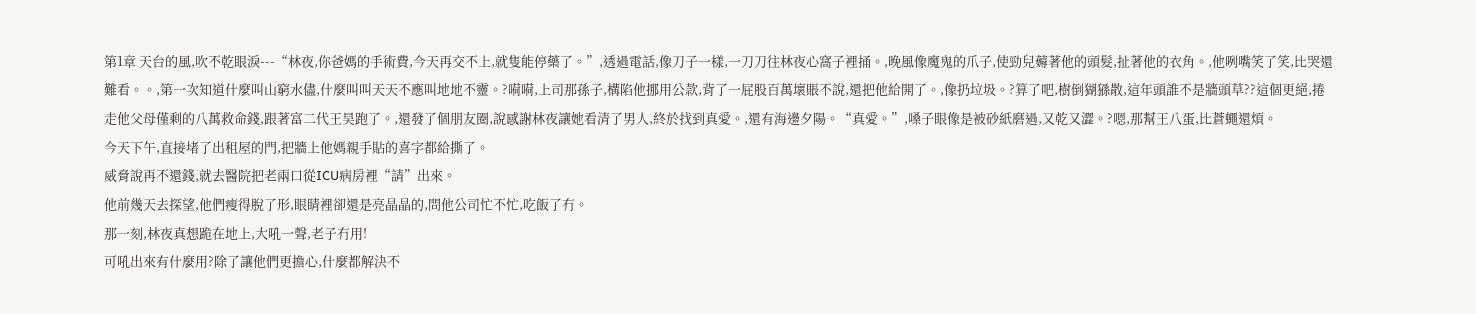第1章 天台的風,吹不乾眼淚---“林夜,你爸媽的手術費,今天再交不上,就隻能停藥了。”,透過電話,像刀子一樣,一刀刀往林夜心窩子裡捅。,晚風像魔鬼的爪子,使勁兒薅著他的頭髮,扯著他的衣角。,他咧嘴笑了笑,比哭還難看。。,第一次知道什麼叫山窮水儘,什麼叫叫天天不應叫地地不靈。?嗬嗬,上司那孫子,構陷他挪用公款,背了一屁股百萬壞賬不說,還把他給開了。,像扔垃圾。?算了吧,樹倒猢猻散,這年頭誰不是牆頭草??這個更絕,捲走他父母僅剩的八萬救命錢,跟著富二代王昊跑了。,還發了個朋友圈,說感謝林夜讓她看清了男人,終於找到真愛。,還有海邊夕陽。“真愛。”,嗓子眼像是被砂紙磨過,又乾又澀。?嗯,那幫王八蛋,比蒼蠅還煩。
今天下午,直接堵了出租屋的門,把牆上他媽親手貼的喜字都給撕了。
威脅說再不還錢,就去醫院把老兩口從ICU病房裡“請”出來。
他前幾天去探望,他們瘦得脫了形,眼睛裡卻還是亮晶晶的,問他公司忙不忙,吃飯了冇。
那一刻,林夜真想跪在地上,大吼一聲,老子冇用!
可吼出來有什麼用?除了讓他們更擔心,什麼都解決不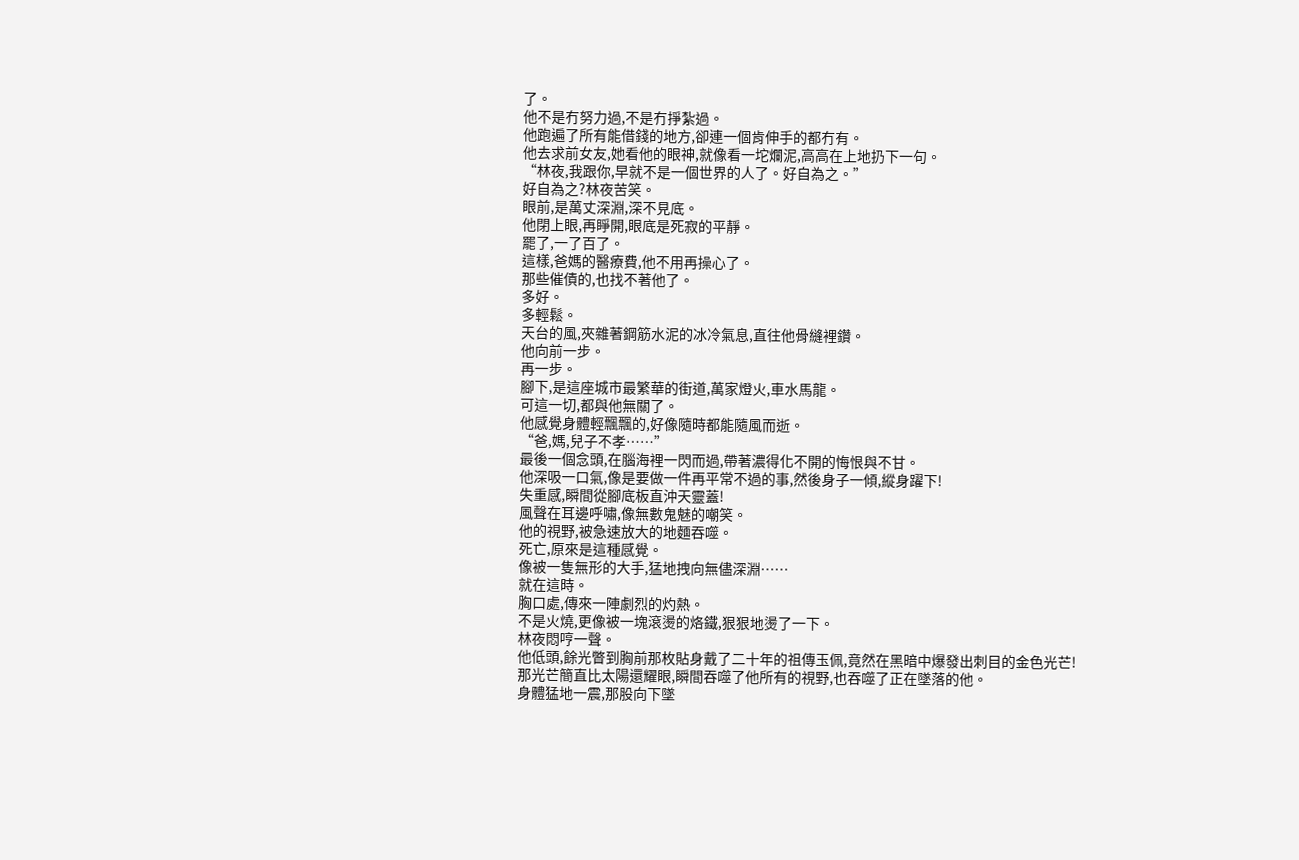了。
他不是冇努力過,不是冇掙紮過。
他跑遍了所有能借錢的地方,卻連一個肯伸手的都冇有。
他去求前女友,她看他的眼神,就像看一坨爛泥,高高在上地扔下一句。
“林夜,我跟你,早就不是一個世界的人了。好自為之。”
好自為之?林夜苦笑。
眼前,是萬丈深淵,深不見底。
他閉上眼,再睜開,眼底是死寂的平靜。
罷了,一了百了。
這樣,爸媽的醫療費,他不用再操心了。
那些催債的,也找不著他了。
多好。
多輕鬆。
天台的風,夾雜著鋼筋水泥的冰冷氣息,直往他骨縫裡鑽。
他向前一步。
再一步。
腳下,是這座城市最繁華的街道,萬家燈火,車水馬龍。
可這一切,都與他無關了。
他感覺身體輕飄飄的,好像隨時都能隨風而逝。
“爸,媽,兒子不孝……”
最後一個念頭,在腦海裡一閃而過,帶著濃得化不開的悔恨與不甘。
他深吸一口氣,像是要做一件再平常不過的事,然後身子一傾,縱身躍下!
失重感,瞬間從腳底板直沖天靈蓋!
風聲在耳邊呼嘯,像無數鬼魅的嘲笑。
他的視野,被急速放大的地麵吞噬。
死亡,原來是這種感覺。
像被一隻無形的大手,猛地拽向無儘深淵……
就在這時。
胸口處,傳來一陣劇烈的灼熱。
不是火燒,更像被一塊滾燙的烙鐵,狠狠地燙了一下。
林夜悶哼一聲。
他低頭,餘光瞥到胸前那枚貼身戴了二十年的祖傳玉佩,竟然在黑暗中爆發出刺目的金色光芒!
那光芒簡直比太陽還耀眼,瞬間吞噬了他所有的視野,也吞噬了正在墜落的他。
身體猛地一震,那股向下墜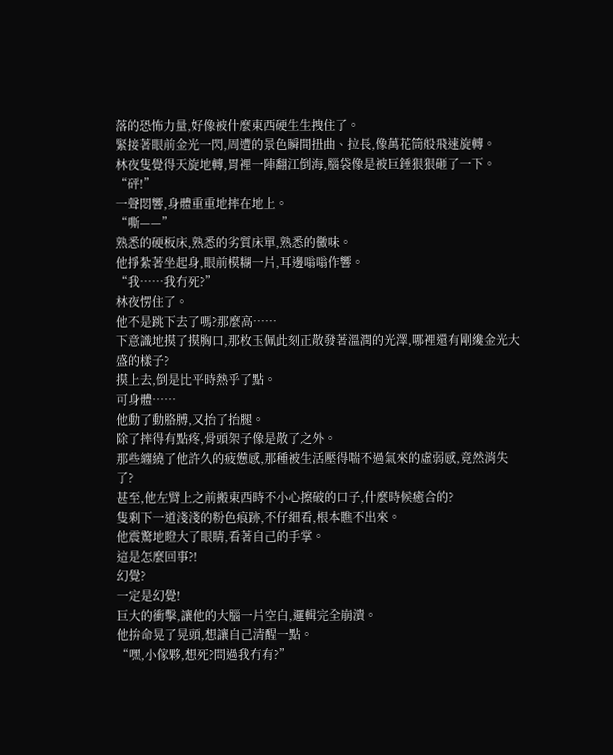落的恐怖力量,好像被什麼東西硬生生拽住了。
緊接著眼前金光一閃,周遭的景色瞬間扭曲、拉長,像萬花筒般飛速旋轉。
林夜隻覺得天旋地轉,胃裡一陣翻江倒海,腦袋像是被巨錘狠狠砸了一下。
“砰!”
一聲悶響,身體重重地摔在地上。
“嘶——”
熟悉的硬板床,熟悉的劣質床單,熟悉的黴味。
他掙紮著坐起身,眼前模糊一片,耳邊嗡嗡作響。
“我……我冇死?”
林夜愣住了。
他不是跳下去了嗎?那麼高……
下意識地摸了摸胸口,那枚玉佩此刻正散發著溫潤的光澤,哪裡還有剛纔金光大盛的樣子?
摸上去,倒是比平時熱乎了點。
可身體……
他動了動胳膊,又抬了抬腿。
除了摔得有點疼,骨頭架子像是散了之外。
那些纏繞了他許久的疲憊感,那種被生活壓得喘不過氣來的虛弱感,竟然消失了?
甚至,他左臂上之前搬東西時不小心擦破的口子,什麼時候癒合的?
隻剩下一道淺淺的粉色痕跡,不仔細看,根本瞧不出來。
他震驚地瞪大了眼睛,看著自己的手掌。
這是怎麼回事?!
幻覺?
一定是幻覺!
巨大的衝擊,讓他的大腦一片空白,邏輯完全崩潰。
他拚命晃了晃頭,想讓自己清醒一點。
“嘿,小傢夥,想死?問過我冇有?”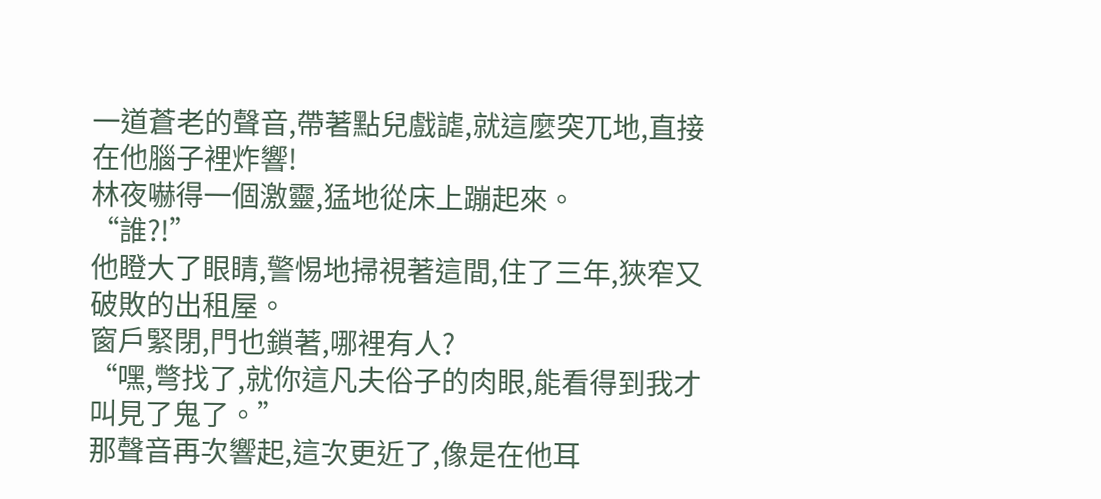一道蒼老的聲音,帶著點兒戲謔,就這麼突兀地,直接在他腦子裡炸響!
林夜嚇得一個激靈,猛地從床上蹦起來。
“誰?!”
他瞪大了眼睛,警惕地掃視著這間,住了三年,狹窄又破敗的出租屋。
窗戶緊閉,門也鎖著,哪裡有人?
“嘿,彆找了,就你這凡夫俗子的肉眼,能看得到我才叫見了鬼了。”
那聲音再次響起,這次更近了,像是在他耳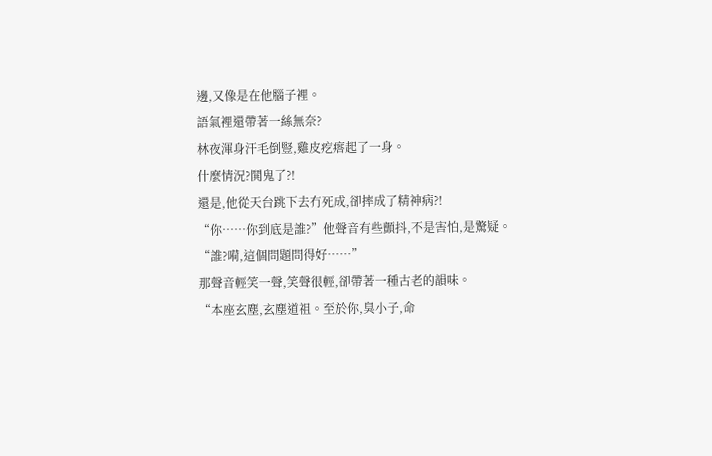邊,又像是在他腦子裡。
語氣裡還帶著一絲無奈?
林夜渾身汗毛倒豎,雞皮疙瘩起了一身。
什麼情況?鬨鬼了?!
還是,他從天台跳下去冇死成,卻摔成了精神病?!
“你……你到底是誰?”他聲音有些顫抖,不是害怕,是驚疑。
“誰?嗬,這個問題問得好……”
那聲音輕笑一聲,笑聲很輕,卻帶著一種古老的韻味。
“本座玄塵,玄塵道祖。至於你,臭小子,命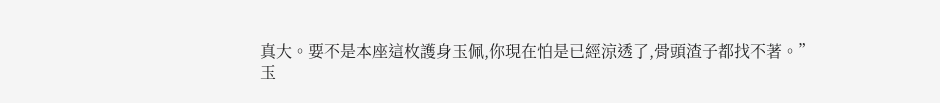真大。要不是本座這枚護身玉佩,你現在怕是已經涼透了,骨頭渣子都找不著。”
玉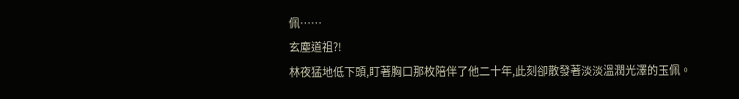佩……
玄塵道祖?!
林夜猛地低下頭,盯著胸口那枚陪伴了他二十年,此刻卻散發著淡淡溫潤光澤的玉佩。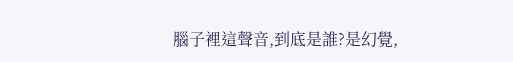腦子裡這聲音,到底是誰?是幻覺,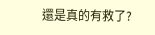還是真的有救了?